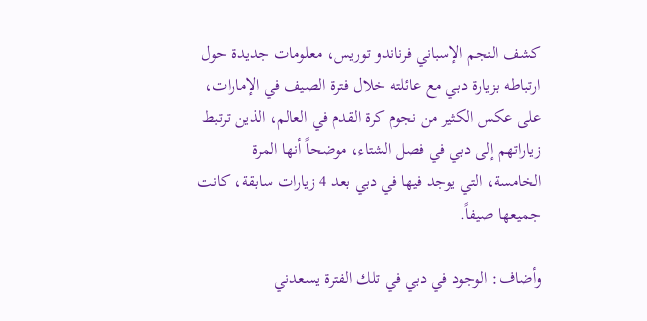كشف النجم الإسباني فرناندو توريس، معلومات جديدة حول ارتباطه بزيارة دبي مع عائلته خلال فترة الصيف في الإمارات، على عكس الكثير من نجوم كرة القدم في العالم، الذين ترتبط زياراتهم إلى دبي في فصل الشتاء، موضحاً أنها المرة الخامسة، التي يوجد فيها في دبي بعد 4 زيارات سابقة، كانت جميعها صيفاً.

وأضاف: الوجود في دبي في تلك الفترة يسعدني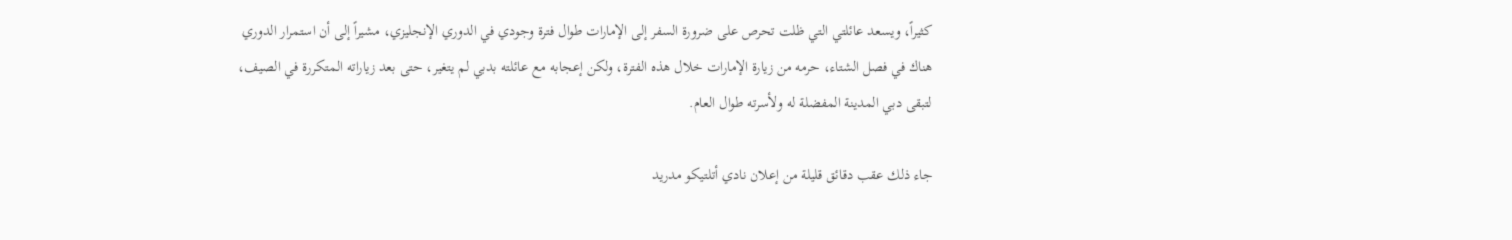كثيراً، ويسعد عائلتي التي ظلت تحرص على ضرورة السفر إلى الإمارات طوال فترة وجودي في الدوري الإنجليزي، مشيراً إلى أن استمرار الدوري هناك في فصل الشتاء، حرمه من زيارة الإمارات خلال هذه الفترة، ولكن إعجابه مع عائلته بدبي لم يتغير، حتى بعد زياراته المتكررة في الصيف، لتبقى دبي المدينة المفضلة له ولأسرته طوال العام.

جاء ذلك عقب دقائق قليلة من إعلان نادي أتلتيكو مدريد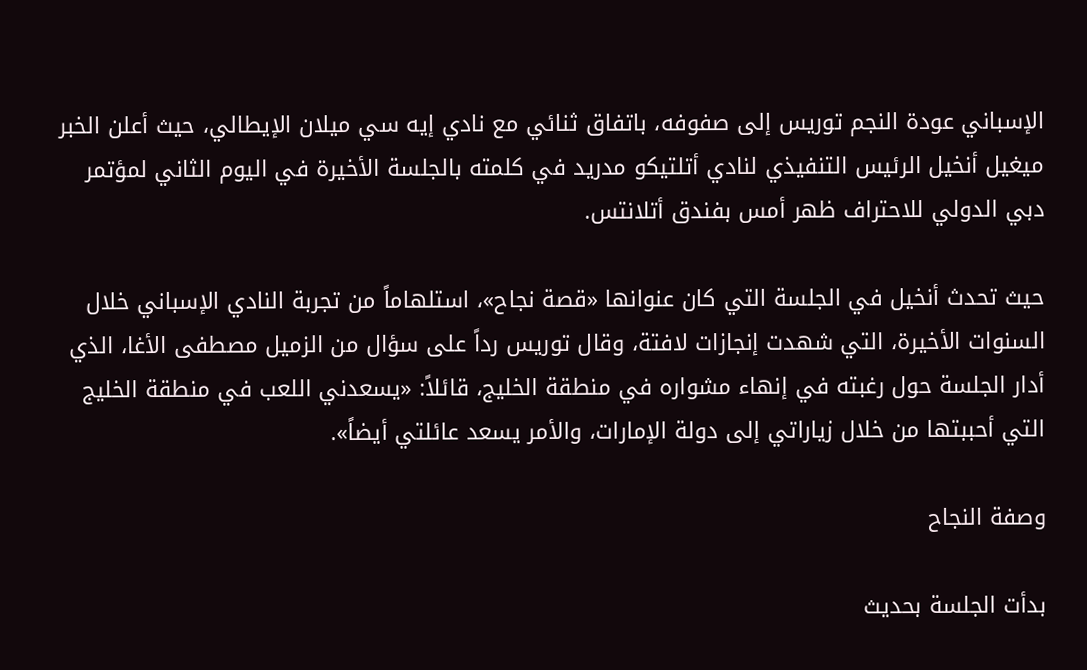الإسباني عودة النجم توريس إلى صفوفه، باتفاق ثنائي مع نادي إيه سي ميلان الإيطالي، حيث أعلن الخبر ميغيل أنخيل الرئيس التنفيذي لنادي أتلتيكو مدريد في كلمته بالجلسة الأخيرة في اليوم الثاني لمؤتمر دبي الدولي للاحتراف ظهر أمس بفندق أتلانتس.

حيث تحدث أنخيل في الجلسة التي كان عنوانها «قصة نجاح»، استلهاماً من تجربة النادي الإسباني خلال السنوات الأخيرة، التي شهدت إنجازات لافتة، وقال توريس رداً على سؤال من الزميل مصطفى الأغا، الذي أدار الجلسة حول رغبته في إنهاء مشواره في منطقة الخليج، قائلاً: «يسعدني اللعب في منطقة الخليج التي أحببتها من خلال زياراتي إلى دولة الإمارات، والأمر يسعد عائلتي أيضاً».

وصفة النجاح

بدأت الجلسة بحديث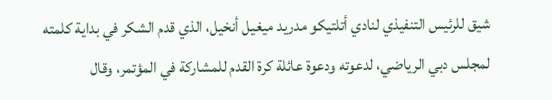شيق للرئيس التنفيذي لنادي أتلتيكو مدريد ميغيل أنخيل، الذي قدم الشكر في بداية كلمته لمجلس دبي الرياضي، لدعوته ودعوة عائلة كرة القدم للمشاركة في المؤتمر، وقال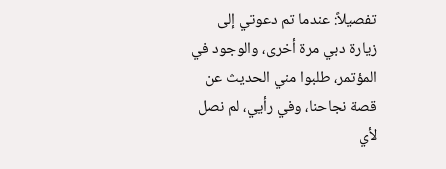تفصيلاً: عندما تم دعوتي إلى زيارة دبي مرة أخرى، والوجود في المؤتمر، طلبوا مني الحديث عن قصة نجاحنا، وفي رأيي، لم نصل لأي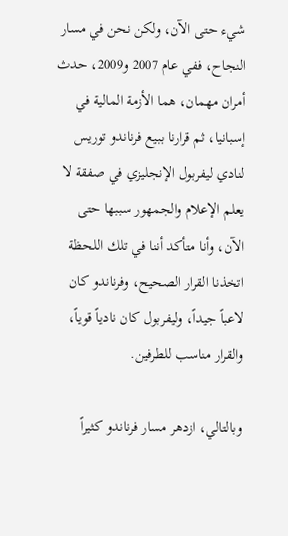شيء حتى الآن، ولكن نحن في مسار النجاح، ففي عام 2007 و2009، حدث أمران مهمان، هما الأزمة المالية في إسبانيا، ثم قرارنا ببيع فرناندو توريس لنادي ليفربول الإنجليزي في صفقة لا يعلم الإعلام والجمهور سببها حتى الآن، وأنا متأكد أننا في تلك اللحظة اتخذنا القرار الصحيح، وفرناندو كان لاعباً جيداً، وليفربول كان نادياً قوياً، والقرار مناسب للطرفين.

وبالتالي، ازدهر مسار فرناندو كثيراً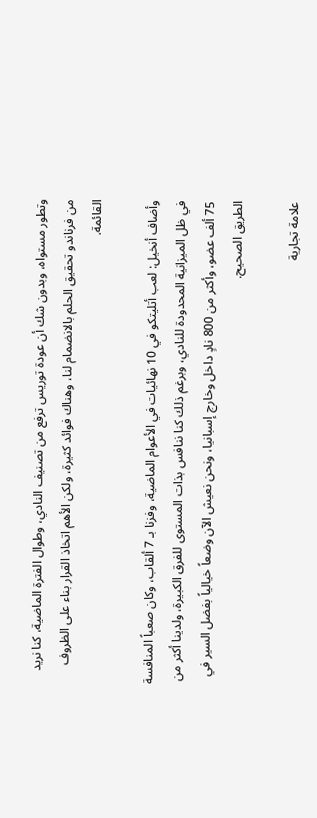وتطور مستواه، وبدون شك أن عودة توريس ترفع من تصنيف النادي، وطوال الفترة الماضية، كنا نريد من فرناندو تحقيق الحلم بالانضمام لنا، وهناك فوائد كثيرة، ولكن الأهم اتخاذ القرار بناء على الظروف القائمة.

وأضاف أنخيل: لعب أتليتكو في 10 نهائيات في الأعوام الماضية، وفزنا بـ 7 ألقاب، وكان صعباً المنافسة في ظل الميزانية المحدودة للنادي، وبرغم ذلك كنا ننافس بذات المستوى للفرق الكبيرة، ولدينا أكثر من 75 ألف عضو، وأكثر من 800 نادٍ داخل وخارج إسبانيا، ونحن نعيش الآن وضعاً خيالياً بفضل السير في الطريق الصحيح.

علامة تجارية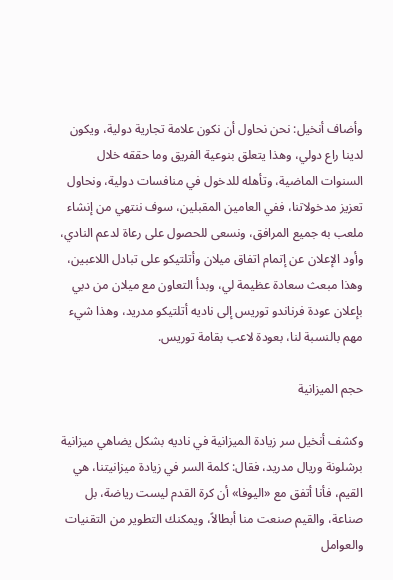وأضاف أنخيل: نحن نحاول أن نكون علامة تجارية دولية، ويكون لدينا راع دولي، وهذا يتعلق بنوعية الفريق وما حققه خلال السنوات الماضية، وتأهله للدخول في منافسات دولية، ونحاول تعزيز مدخولاتنا، ففي العامين المقبلين، سوف ننتهي من إنشاء ملعب به جميع المرافق، ونسعى للحصول على رعاة لدعم النادي، وأود الإعلان عن إتمام اتفاق ميلان وأتلتيكو على تبادل اللاعبين، وهذا مبعث سعادة عظيمة لي، وبدأ التعاون مع ميلان من دبي بإعلان عودة فرناندو توريس إلى ناديه أتلتيكو مدريد، وهذا شيء مهم بالنسبة لنا، بعودة لاعب بقامة توريس.

حجم الميزانية

وكشف أنخيل سر زيادة الميزانية في ناديه بشكل يضاهي ميزانية برشلونة وريال مدريد، فقال: كلمة السر في زيادة ميزانيتنا، هي القيم، فأنا أتفق مع «اليوفا» أن كرة القدم ليست رياضة، بل صناعة، والقيم صنعت منا أبطالاً، ويمكنك التطوير من التقنيات والعوامل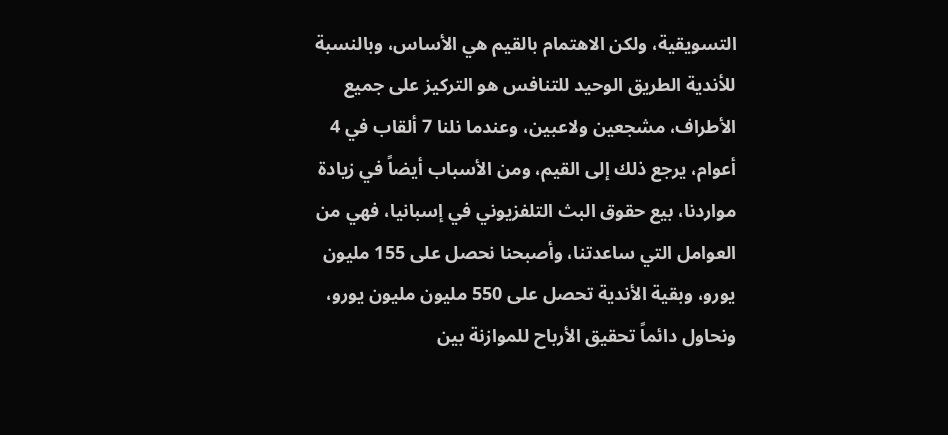التسويقية، ولكن الاهتمام بالقيم هي الأساس، وبالنسبة للأندية الطريق الوحيد للتنافس هو التركيز على جميع الأطراف، مشجعين ولاعبين، وعندما نلنا 7 ألقاب في 4 أعوام، يرجع ذلك إلى القيم، ومن الأسباب أيضاً في زيادة مواردنا، بيع حقوق البث التلفزيوني في إسبانيا، فهي من العوامل التي ساعدتنا، وأصبحنا نحصل على 155 مليون يورو، وبقية الأندية تحصل على 550 مليون مليون يورو، ونحاول دائماً تحقيق الأرباح للموازنة بين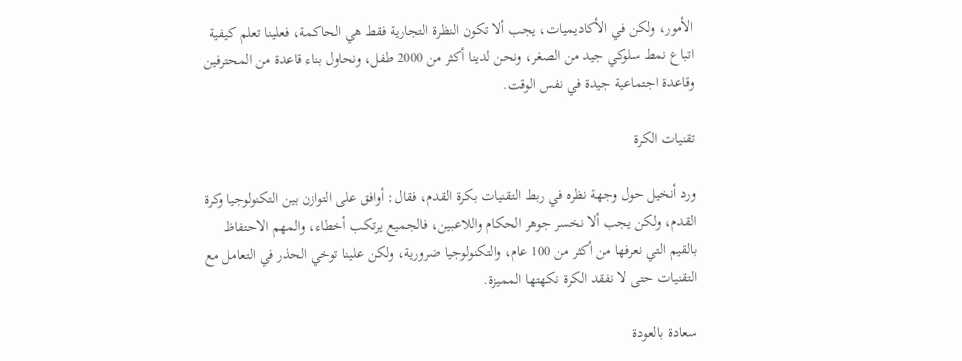الأمور، ولكن في الأكاديميات، يجب ألا تكون النظرة التجارية فقط هي الحاكمة، فعلينا تعلم كيفية اتباع نمط سلوكي جيد من الصغر، ونحن لدينا أكثر من 2000 طفل، ونحاول بناء قاعدة من المحترفين وقاعدة اجتماعية جيدة في نفس الوقت.

تقنيات الكرة

ورد أنخيل حول وجهة نظره في ربط التقنيات بكرة القدم، فقال: أوافق على التوازن بين التكنولوجيا وكرة القدم، ولكن يجب ألا نخسر جوهر الحكام واللاعبين، فالجميع يرتكب أخطاء، والمهم الاحتفاظ بالقيم التي نعرفها من أكثر من 100 عام، والتكنولوجيا ضرورية، ولكن علينا توخي الحذر في التعامل مع التقنيات حتى لا نفقد الكرة نكهتها المميزة.

سعادة بالعودة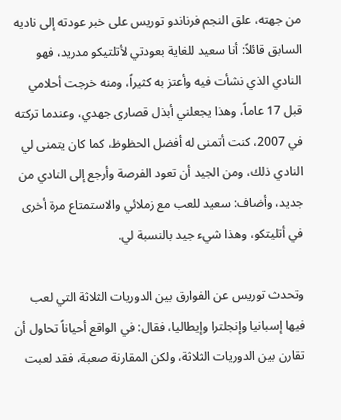من جهته، علق النجم فرناندو توريس على خبر عودته إلى ناديه السابق قائلاً: أنا سعيد للغاية بعودتي لأتلتيكو مدريد، فهو النادي الذي نشأت فيه وأعتز به كثيراً، ومنه خرجت أحلامي قبل 17 عاماً، وهذا يجعلني أبذل قصارى جهدي، وعندما تركته في 2007، كنت أتمنى له أفضل الحظوظ، كما كان يتمنى لي النادي ذلك، ومن الجيد أن تعود الفرصة وأرجع إلى النادي من جديد، وأضاف: سعيد للعب مع زملائي والاستمتاع مرة أخرى في أتليتكو، وهذا شيء جيد بالنسبة لي.

وتحدث توريس عن الفوارق بين الدوريات الثلاثة التي لعب فيها إسبانيا وإنجلترا وإيطاليا، فقال: في الواقع أحياناً تحاول أن تقارن بين الدوريات الثلاثة، ولكن المقارنة صعبة، فقد لعبت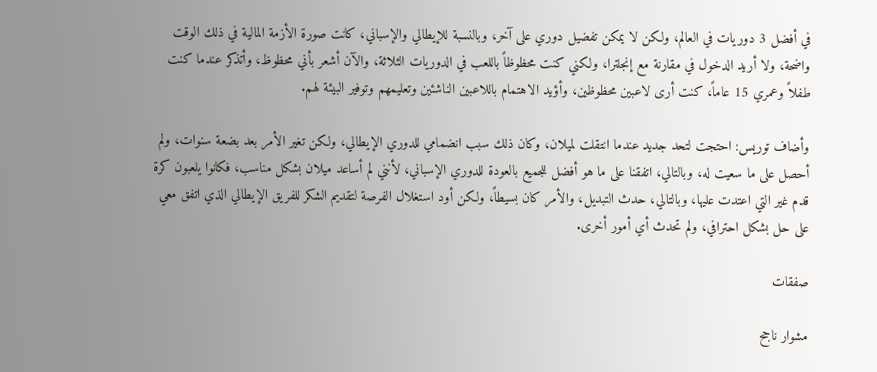في أفضل 3 دوريات في العالم، ولكن لا يمكن تفضيل دوري على آخر، وبالنسبة للإيطالي والإسباني، كانت صورة الأزمة المالية في ذلك الوقت واضحة، ولا أريد الدخول في مقارنة مع إنجلترا، ولكني كنت محظوظاً باللعب في الدوريات الثلاثة، والآن أشعر بأني محظوظ، وأتذكر عندما كنت طفلاً وعمري 15 عاماً، كنت أرى لاعبين محظوظين، وأؤيد الاهتمام باللاعبين الناشئين وتعليمهم وتوفير البيئة لهم.

وأضاف توريس: احتجت لتحد جديد عندما انتقلت لميلان، وكان ذلك سبب انضمامي للدوري الإيطالي، ولكن تغير الأمر بعد بضعة سنوات، ولم أحصل على ما سعيت له، وبالتالي، اتفقنا على ما هو أفضل للجميع بالعودة للدوري الإسباني، لأنني لم أساعد ميلان بشكل مناسب، فكانوا يلعبون كرة قدم غير التي اعتدت عليها، وبالتالي، حدث التبديل، والأمر كان بسيطاً، ولكن أود استغلال الفرصة لتقديم الشكر للفريق الإيطالي الذي اتفق معي على حل بشكل احترافي، ولم تحدث أي أمور أخرى.

صفقات

مشوار ناجح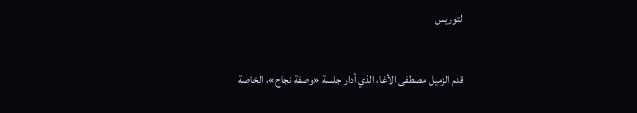لتوريس

قدم الزميل مصطفى الأغا، الذي أدار جلسة «وصفة نجاح»، الخاصة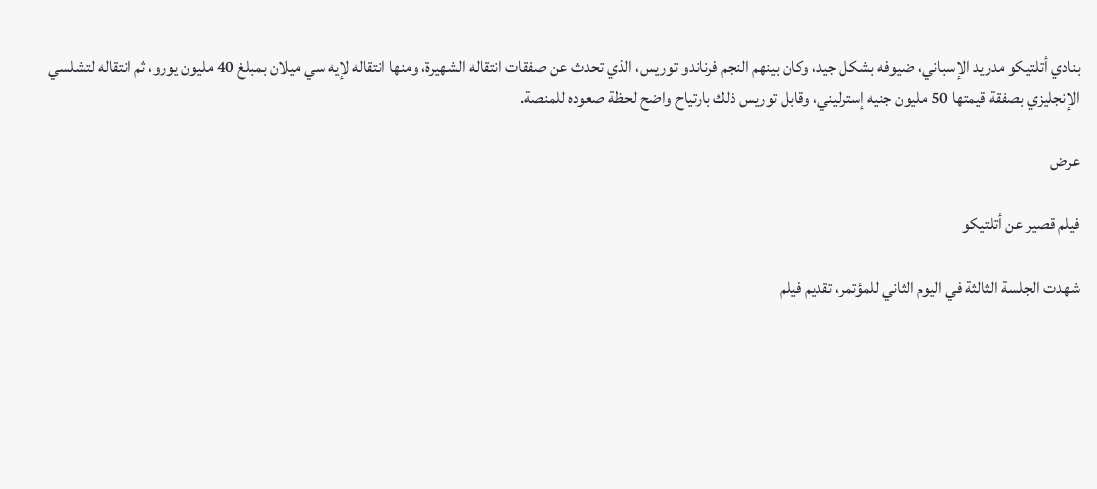بنادي أتلتيكو مدريد الإسباني، ضيوفه بشكل جيد، وكان بينهم النجم فرناندو توريس، الذي تحدث عن صفقات انتقاله الشهيرة، ومنها انتقاله لإيه سي ميلان بمبلغ 40 مليون يورو، ثم انتقاله لتشلسي الإنجليزي بصفقة قيمتها 50 مليون جنيه إسترليني، وقابل توريس ذلك بارتياح واضح لحظة صعوده للمنصة.

عرض

فيلم قصير عن أتلتيكو

شهدت الجلسة الثالثة في اليوم الثاني للمؤتمر، تقديم فيلم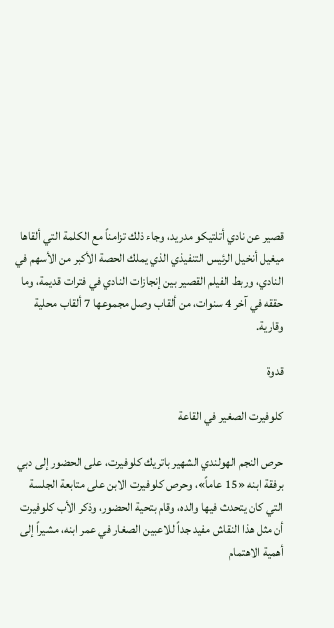قصير عن نادي أتلتيكو مدريد، وجاء ذلك تزامناً مع الكلمة التي ألقاها ميغيل أنخيل الرئيس التنفيذي الذي يملك الحصة الأكبر من الأسهم في النادي، وربط الفيلم القصير بين إنجازات النادي في فترات قديمة، وما حققه في آخر 4 سنوات، من ألقاب وصل مجموعها 7 ألقاب محلية وقارية.

قدوة

كلوفيرت الصغير في القاعة

حرص النجم الهولندي الشهير باتريك كلوفيرت، على الحضور إلى دبي برفقة ابنه «15 عاماً»، وحرص كلوفيرت الابن على متابعة الجلسة التي كان يتحدث فيها والده، وقام بتحية الحضور، وذكر الأب كلوفيرت أن مثل هذا النقاش مفيد جداً للاعبين الصغار في عمر ابنه، مشيراً إلى أهمية الاهتمام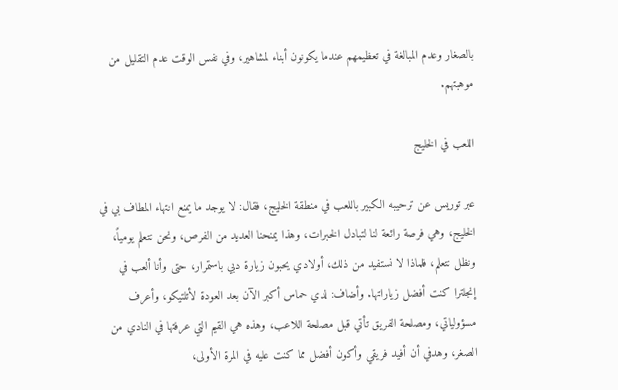بالصغار وعدم المبالغة في تعظيمهم عندما يكونون أبناء لمشاهير، وفي نفس الوقت عدم التقليل من موهبتهم.

اللعب في الخليج

عبر توريس عن ترحيبه الكبير باللعب في منطقة الخليج، فقال: لا يوجد ما يمنع انتهاء المطاف بي في الخليج، وهي فرصة رائعة لنا لتبادل الخبرات، وهذا يمنحنا العديد من الفرص، ونحن نتعلم يومياً، ونظل نتعلم، فلماذا لا نستفيد من ذلك، أولادي يحبون زيارة دبي باستمرار، حتى وأنا ألعب في إنجلترا كنت أفضل زياراتها. وأضاف: لدي حماس أكبر الآن بعد العودة لأتلتيكو، وأعرف مسؤولياتي، ومصلحة الفريق تأتي قبل مصلحة اللاعب، وهذه هي القيم التي عرفتها في النادي من الصغر، وهدفي أن أفيد فريقي وأكون أفضل مما كنت عليه في المرة الأولى،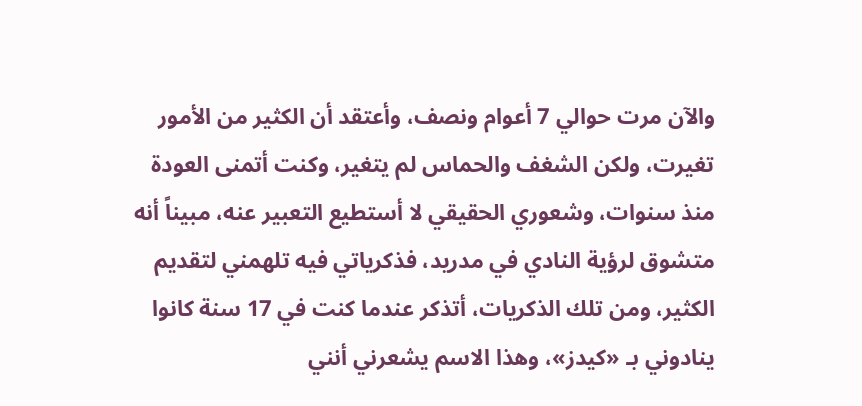والآن مرت حوالي 7 أعوام ونصف، وأعتقد أن الكثير من الأمور تغيرت، ولكن الشغف والحماس لم يتغير، وكنت أتمنى العودة منذ سنوات، وشعوري الحقيقي لا أستطيع التعبير عنه، مبيناً أنه متشوق لرؤية النادي في مدريد، فذكرياتي فيه تلهمني لتقديم الكثير، ومن تلك الذكريات، أتذكر عندما كنت في 17 سنة كانوا ينادوني بـ «كيدز»، وهذا الاسم يشعرني أنني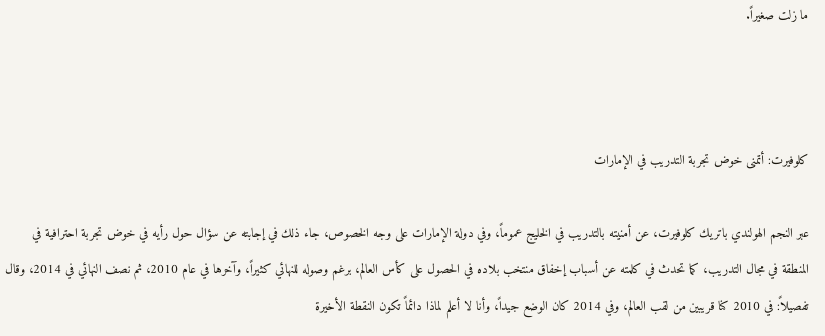ما زلت صغيراً.



كلوفيرت: أتمنى خوض تجربة التدريب في الإمارات

عبر النجم الهولندي باتريك كلوفيرت، عن أمنيته بالتدريب في الخليج عموماً، وفي دولة الإمارات على وجه الخصوص، جاء ذلك في إجابته عن سؤال حول رأيه في خوض تجربة احترافية في المنطقة في مجال التدريب، كما تحدث في كلمته عن أسباب إخفاق منتخب بلاده في الحصول على كأس العالم، برغم وصوله للنهائي كثيراً، وآخرها في عام 2010، ثم نصف النهائي في 2014، وقال تفصيلاً: في 2010 كنا قريبين من لقب العالم، وفي 2014 كان الوضع جيداً، وأنا لا أعلم لماذا دائماً تكون النقطة الأخيرة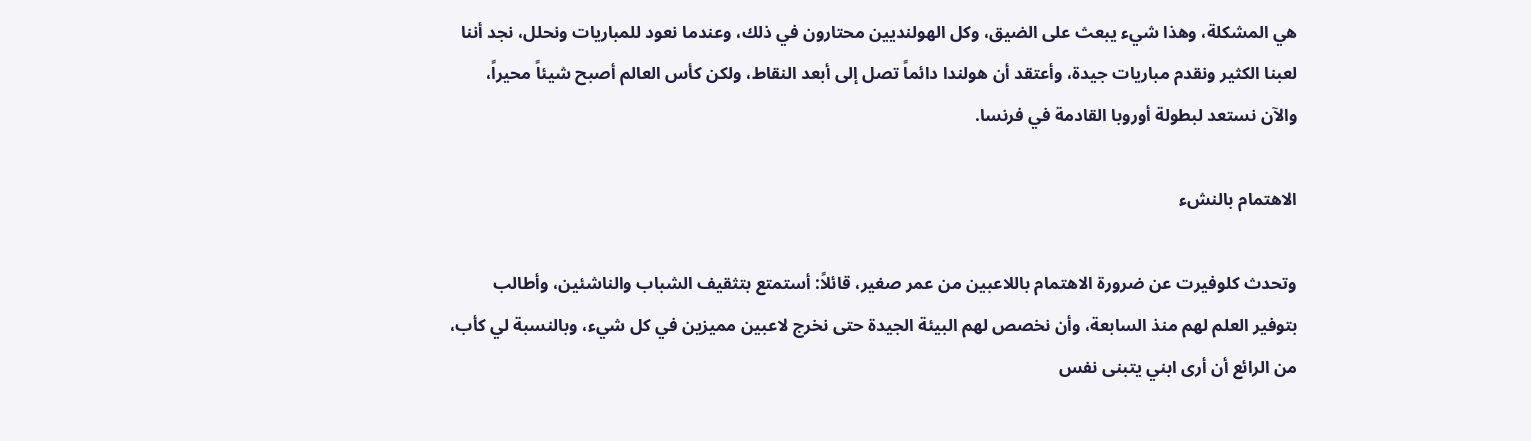هي المشكلة، وهذا شيء يبعث على الضيق، وكل الهولنديين محتارون في ذلك، وعندما نعود للمباريات ونحلل، نجد أننا لعبنا الكثير ونقدم مباريات جيدة، وأعتقد أن هولندا دائماً تصل إلى أبعد النقاط، ولكن كأس العالم أصبح شيئاً محيراً، والآن نستعد لبطولة أوروبا القادمة في فرنسا.

الاهتمام بالنشء

وتحدث كلوفيرت عن ضرورة الاهتمام باللاعبين من عمر صغير، قائلاً: أستمتع بتثقيف الشباب والناشئين، وأطالب بتوفير العلم لهم منذ السابعة، وأن نخصص لهم البيئة الجيدة حتى نخرج لاعبين مميزين في كل شيء، وبالنسبة لي كأب، من الرائع أن أرى ابني يتبنى نفس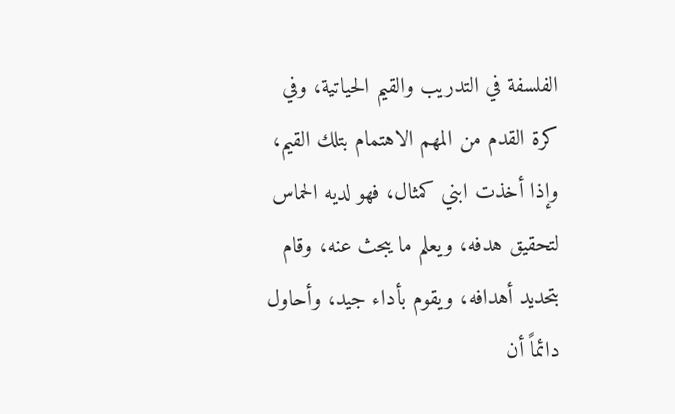الفلسفة في التدريب والقيم الحياتية، وفي كرة القدم من المهم الاهتمام بتلك القيم، وإذا أخذت ابني كمثال، فهو لديه الحماس لتحقيق هدفه، ويعلم ما يبحث عنه، وقام بتحديد أهدافه، ويقوم بأداء جيد، وأحاول دائماً أن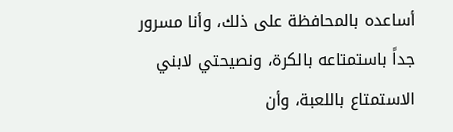أساعده بالمحافظة على ذلك، وأنا مسرور جداً باستمتاعه بالكرة، ونصيحتي لابني الاستمتاع باللعبة، وأن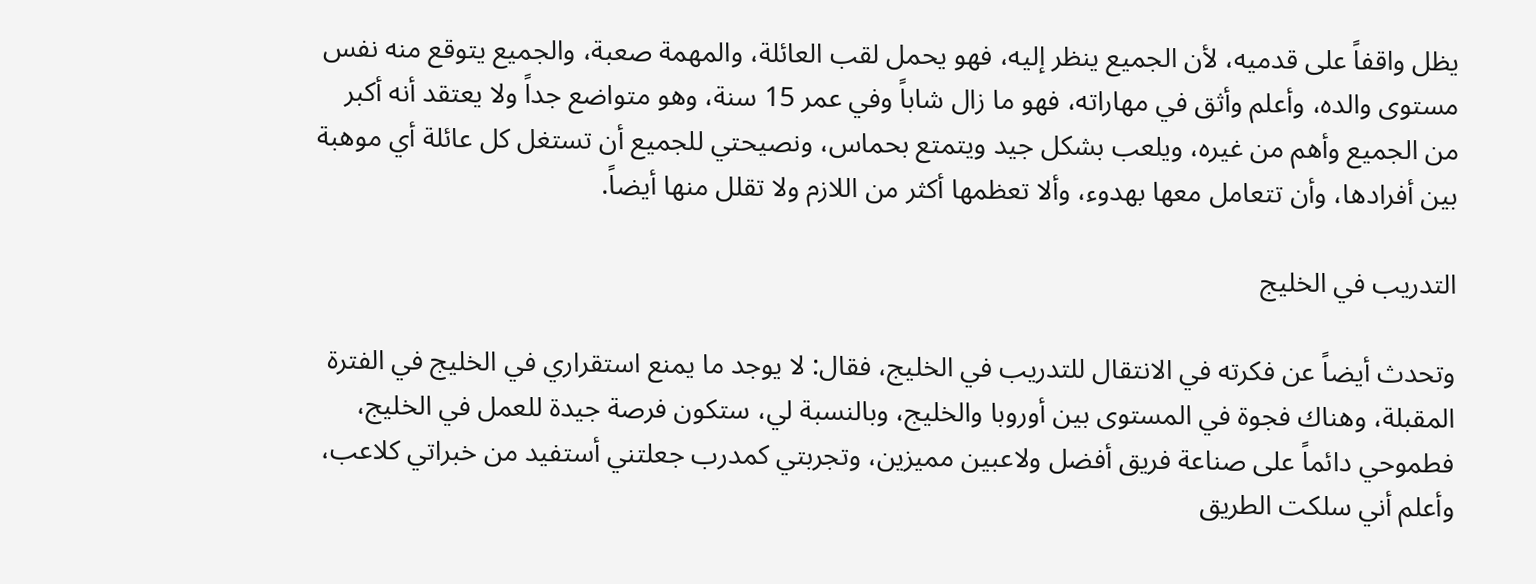يظل واقفاً على قدميه، لأن الجميع ينظر إليه، فهو يحمل لقب العائلة، والمهمة صعبة، والجميع يتوقع منه نفس مستوى والده، وأعلم وأثق في مهاراته، فهو ما زال شاباً وفي عمر 15 سنة، وهو متواضع جداً ولا يعتقد أنه أكبر من الجميع وأهم من غيره، ويلعب بشكل جيد ويتمتع بحماس، ونصيحتي للجميع أن تستغل كل عائلة أي موهبة بين أفرادها، وأن تتعامل معها بهدوء، وألا تعظمها أكثر من اللازم ولا تقلل منها أيضاً.

التدريب في الخليج

وتحدث أيضاً عن فكرته في الانتقال للتدريب في الخليج، فقال: لا يوجد ما يمنع استقراري في الخليج في الفترة المقبلة، وهناك فجوة في المستوى بين أوروبا والخليج، وبالنسبة لي، ستكون فرصة جيدة للعمل في الخليج، فطموحي دائماً على صناعة فريق أفضل ولاعبين مميزين، وتجربتي كمدرب جعلتني أستفيد من خبراتي كلاعب، وأعلم أني سلكت الطريق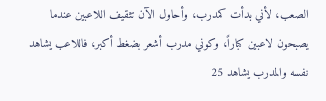الصعب، لأني بدأت كمدرب، وأحاول الآن تثقيف اللاعبين عندما يصبحون لاعبين كباراً، وكوني مدرب أشعر بضغط أكبر، فاللاعب يشاهد نفسه والمدرب يشاهد 25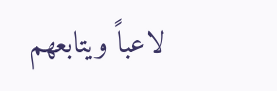لاعباً ويتابعهم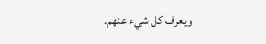ويعرف كل شيء عنهم.